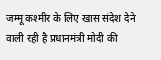जम्मू कश्मीर के लिए खास संदेश देने वाली रही है प्रधानमंत्री मोदी की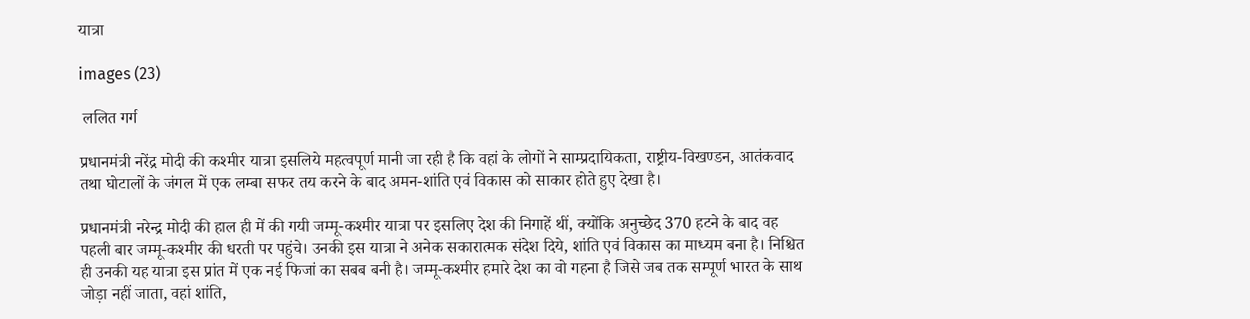यात्रा

images (23)

 ललित गर्ग

प्रधानमंत्री नरेंद्र मोदी की कश्मीर यात्रा इसलिये महत्वपूर्ण मानी जा रही है कि वहां के लोगों ने साम्प्रदायिकता, राष्ट्रीय-विखण्डन, आतंकवाद तथा घोटालों के जंगल में एक लम्बा सफर तय करने के बाद अमन-शांति एवं विकास को साकार होते हुए देखा है।

प्रधानमंत्री नरेन्द्र मोदी की हाल ही में की गयी जम्मू-कश्मीर यात्रा पर इसलिए देश की निगाहें थीं, क्योंकि अनुच्छेद 370 हटने के बाद वह पहली बार जम्मू-कश्मीर की धरती पर पहुंचे। उनकी इस यात्रा ने अनेक सकारात्मक संदेश दिये, शांति एवं विकास का माध्यम बना है। निश्चित ही उनकी यह यात्रा इस प्रांत में एक नई फिजां का सबब बनी है। जम्मू-कश्मीर हमारे देश का वो गहना है जिसे जब तक सम्पूर्ण भारत के साथ जोड़ा नहीं जाता, वहां शांति,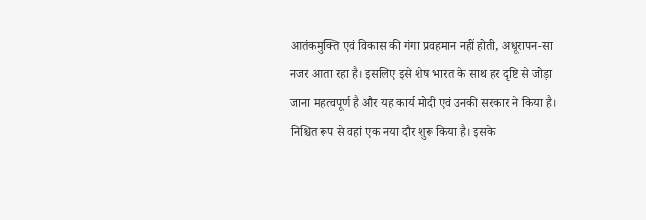आतंकमुक्ति एवं विकास की गंगा प्रवहमान नहीं होती, अधूरापन-सा नजर आता रहा है। इसलिए इसे शेष भारत के साथ हर दृष्टि से जोड़ा जाना महत्वपूर्ण है और यह कार्य मोदी एवं उनकी सरकार ने किया है। निश्चित रूप से वहां एक नया दौर शुरू किया है। इसके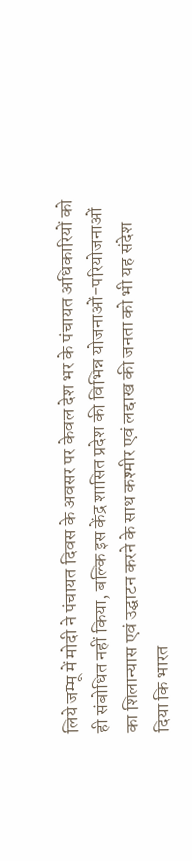लिये जम्मू में मोदी ने पंचायत दिवस के अवसर पर केवल देश भर के पंचायत अधिकारियों को ही संबोधित नहीं किया, बल्कि इस केंद्र शासित प्रदेश की विभिन्न योजनाओं-परियोजनाओं का शिलान्यास एवं उद्घाटन करने के साथ कश्मीर एवं लद्दाख की जनता को भी यह संदेश दिया कि भारत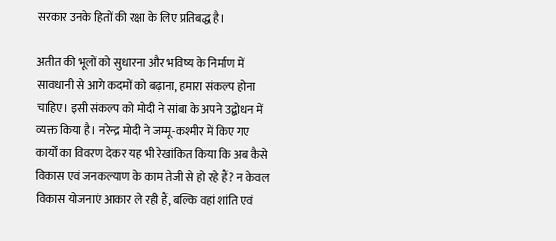सरकार उनके हितों की रक्षा के लिए प्रतिबद्ध है।

अतीत की भूलों को सुधारना और भविष्य के निर्माण में सावधानी से आगे कदमों को बढ़ाना, हमारा संकल्प होना चाहिए। इसी संकल्प को मोदी ने सांबा के अपने उद्बोधन में व्यक्त किया है। नरेन्द्र मोदी ने जम्मू-कश्मीर में किए गए कार्यों का विवरण देकर यह भी रेखांकित किया कि अब कैसे विकास एवं जनकल्याण के काम तेजी से हो रहे हैं? न केवल विकास योजनाएं आकार ले रही हैं, बल्कि वहां शांति एवं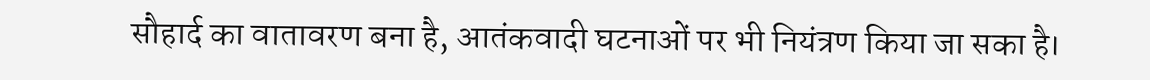सौहार्द का वातावरण बना है, आतंकवादी घटनाओं पर भी नियंत्रण किया जा सका है।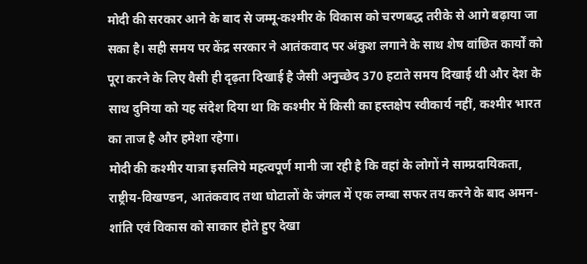मोदी की सरकार आने के बाद से जम्मू-कश्मीर के विकास को चरणबद्ध तरीके से आगे बढ़ाया जा सका है। सही समय पर केंद्र सरकार ने आतंकवाद पर अंकुश लगाने के साथ शेष वांछित कार्यों को पूरा करने के लिए वैसी ही दृढ़ता दिखाई है जैसी अनुच्छेद 370 हटाते समय दिखाई थी और देश के साथ दुनिया को यह संदेश दिया था कि कश्मीर में किसी का हस्तक्षेप स्वीकार्य नहीं, कश्मीर भारत का ताज है और हमेशा रहेगा।
मोदी की कश्मीर यात्रा इसलिये महत्वपूर्ण मानी जा रही है कि वहां के लोगों ने साम्प्रदायिकता, राष्ट्रीय-विखण्डन, आतंकवाद तथा घोटालों के जंगल में एक लम्बा सफर तय करने के बाद अमन-शांति एवं विकास को साकार होते हुए देखा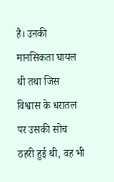है। उनकी मानसिकता घायल थी तथा जिस विश्वास के धरातल पर उसकी सोच ठहरी हुई थी, वह भी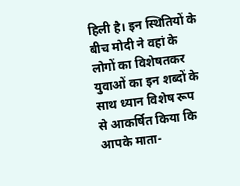हिली है। इन स्थितियों के बीच मोदी ने वहां के लोगों का विशेषतकर युवाओं का इन शब्दों के साथ ध्यान विशेष रूप से आकर्षित किया कि आपके माता-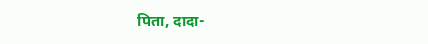पिता, दादा-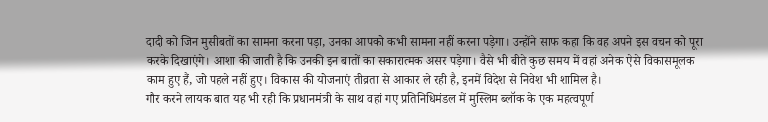दादी को जिन मुसीबतों का सामना करना पड़ा, उनका आपको कभी सामना नहीं करना पड़ेगा। उन्होंने साफ कहा कि वह अपने इस वचन को पूरा करके दिखाएंगे। आशा की जाती है कि उनकी इन बातों का सकारात्मक असर पड़ेगा। वैसे भी बीते कुछ समय में वहां अनेक ऐसे विकासमूलक काम हुए हैं, जो पहले नहीं हुए। विकास की योजनाएं तीव्रता से आकार ले रही है, इनमें विदेश से निवेश भी शामिल है।
गौर करने लायक बात यह भी रही कि प्रधानमंत्री के साथ वहां गए प्रतिनिधिमंडल में मुस्लिम ब्लॉक के एक महत्वपूर्ण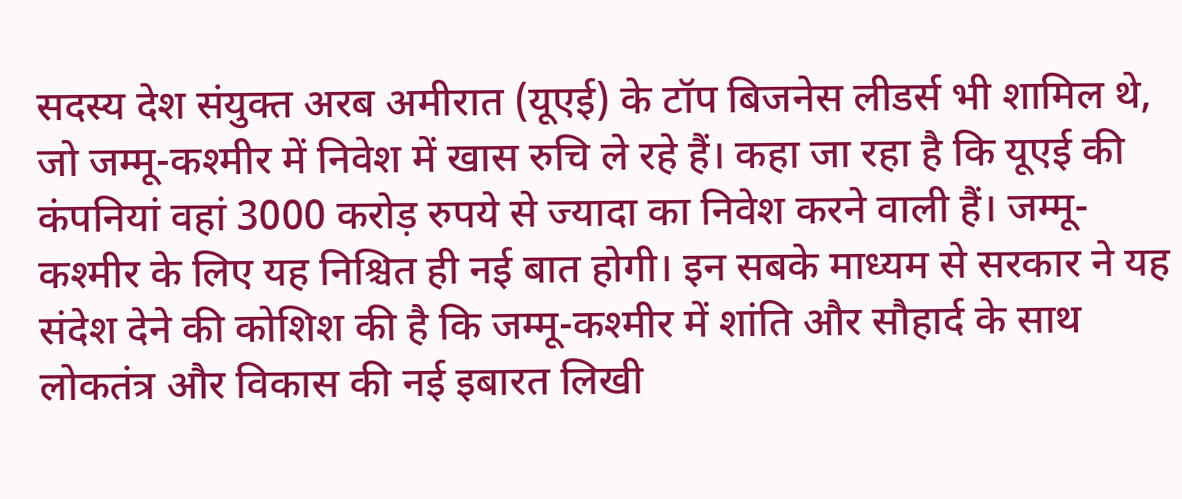सदस्य देश संयुक्त अरब अमीरात (यूएई) के टॉप बिजनेस लीडर्स भी शामिल थे, जो जम्मू-कश्मीर में निवेश में खास रुचि ले रहे हैं। कहा जा रहा है कि यूएई की कंपनियां वहां 3000 करोड़ रुपये से ज्यादा का निवेश करने वाली हैं। जम्मू-कश्मीर के लिए यह निश्चित ही नई बात होगी। इन सबके माध्यम से सरकार ने यह संदेश देने की कोशिश की है कि जम्मू-कश्मीर में शांति और सौहार्द के साथ लोकतंत्र और विकास की नई इबारत लिखी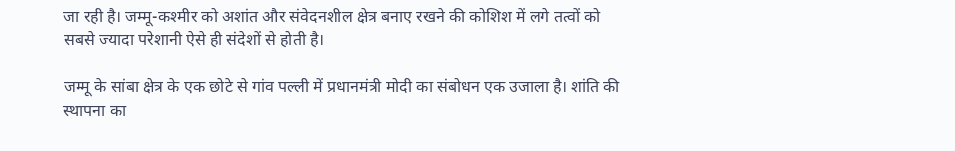जा रही है। जम्मू-कश्मीर को अशांत और संवेदनशील क्षेत्र बनाए रखने की कोशिश में लगे तत्वों को सबसे ज्यादा परेशानी ऐसे ही संदेशों से होती है।

जम्मू के सांबा क्षेत्र के एक छोटे से गांव पल्ली में प्रधानमंत्री मोदी का संबोधन एक उजाला है। शांति की स्थापना का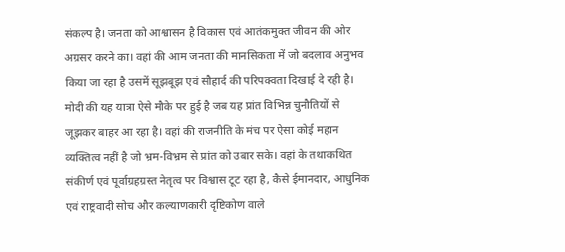संकल्प है। जनता को आश्वासन है विकास एवं आतंकमुक्त जीवन की ओर अग्रसर करने का। वहां की आम जनता की मानसिकता में जो बदलाव अनुभव किया जा रहा है उसमें सूझबूझ एवं सौहार्द की परिपक्वता दिखाई दे रही है। मोदी की यह यात्रा ऐसे मौके पर हुई है जब यह प्रांत विभिन्न चुनौतियों से जूझकर बाहर आ रहा है। वहां की राजनीति के मंच पर ऐसा कोई महान व्यक्तित्व नहीं है जो भ्रम-विभ्रम से प्रांत को उबार सके। वहां के तथाकथित संकीर्ण एवं पूर्वाग्रहग्रस्त नेतृत्व पर विश्वास टूट रहा है, कैसे ईमानदार, आधुनिक एवं राष्ट्रवादी सोच और कल्याणकारी दृष्टिकोण वाले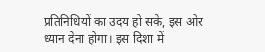प्रतिनिधियों का उदय हो सके, इस ओर ध्यान देना होगा। इस दिशा में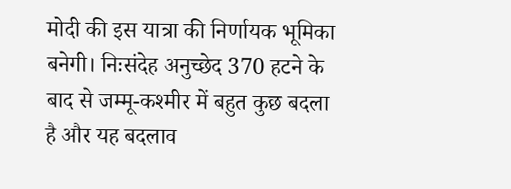मोदी की इस यात्रा की निर्णायक भूमिका बनेगी। निःसंदेह अनुच्छेद 370 हटने के बाद से जम्मू-कश्मीर में बहुत कुछ बदला है और यह बदलाव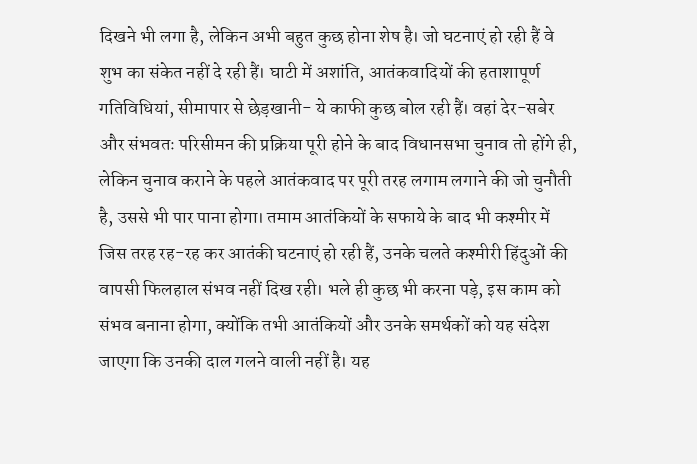दिखने भी लगा है, लेकिन अभी बहुत कुछ होना शेष है। जो घटनाएं हो रही हैं वे शुभ का संकेत नहीं दे रही हैं। घाटी में अशांति, आतंकवादियों की हताशापूर्ण गतिविधियां, सीमापार से छेड़खानी- ये काफी कुछ बोल रही हैं। वहां देर-सबेर और संभवतः परिसीमन की प्रक्रिया पूरी होने के बाद विधानसभा चुनाव तो होंगे ही, लेकिन चुनाव कराने के पहले आतंकवाद पर पूरी तरह लगाम लगाने की जो चुनौती है, उससे भी पार पाना होगा। तमाम आतंकियों के सफाये के बाद भी कश्मीर में जिस तरह रह-रह कर आतंकी घटनाएं हो रही हैं, उनके चलते कश्मीरी हिंदुओं की वापसी फिलहाल संभव नहीं दिख रही। भले ही कुछ भी करना पड़े, इस काम को संभव बनाना होगा, क्योंकि तभी आतंकियों और उनके समर्थकों को यह संदेश जाएगा कि उनकी दाल गलने वाली नहीं है। यह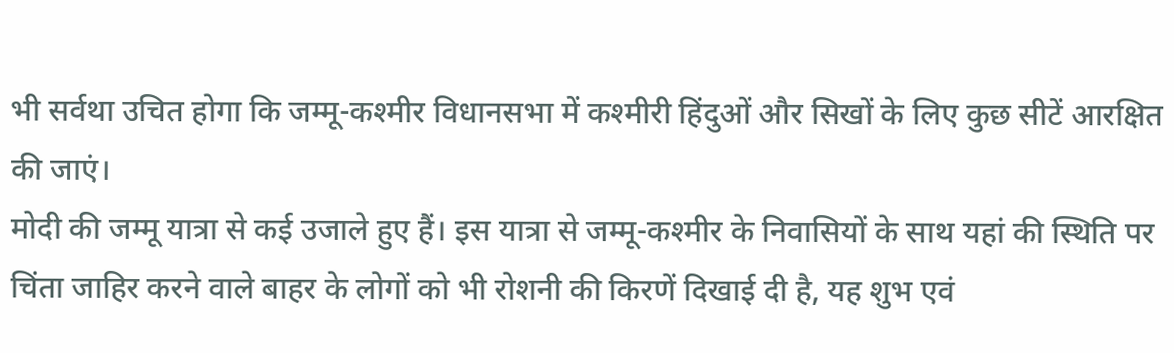भी सर्वथा उचित होगा कि जम्मू-कश्मीर विधानसभा में कश्मीरी हिंदुओं और सिखों के लिए कुछ सीटें आरक्षित की जाएं।
मोदी की जम्मू यात्रा से कई उजाले हुए हैं। इस यात्रा से जम्मू-कश्मीर के निवासियों के साथ यहां की स्थिति पर चिंता जाहिर करने वाले बाहर के लोगों को भी रोशनी की किरणें दिखाई दी है, यह शुभ एवं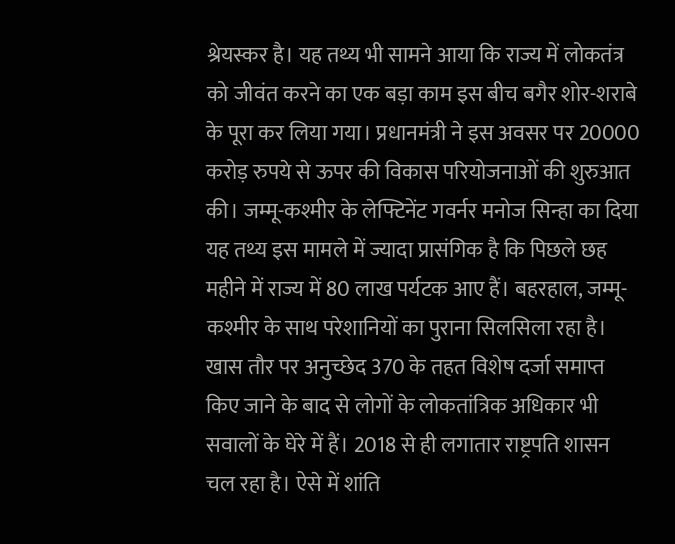श्रेयस्कर है। यह तथ्य भी सामने आया कि राज्य में लोकतंत्र को जीवंत करने का एक बड़ा काम इस बीच बगैर शोर-शराबे के पूरा कर लिया गया। प्रधानमंत्री ने इस अवसर पर 20000 करोड़ रुपये से ऊपर की विकास परियोजनाओं की शुरुआत की। जम्मू-कश्मीर के लेफ्टिनेंट गवर्नर मनोज सिन्हा का दिया यह तथ्य इस मामले में ज्यादा प्रासंगिक है कि पिछले छह महीने में राज्य में 80 लाख पर्यटक आए हैं। बहरहाल, जम्मू-कश्मीर के साथ परेशानियों का पुराना सिलसिला रहा है। खास तौर पर अनुच्छेद 370 के तहत विशेष दर्जा समाप्त किए जाने के बाद से लोगों के लोकतांत्रिक अधिकार भी सवालों के घेरे में हैं। 2018 से ही लगातार राष्ट्रपति शासन चल रहा है। ऐसे में शांति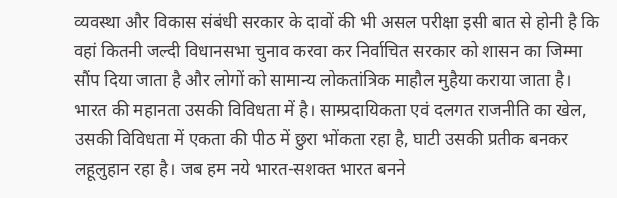व्यवस्था और विकास संबंधी सरकार के दावों की भी असल परीक्षा इसी बात से होनी है कि वहां कितनी जल्दी विधानसभा चुनाव करवा कर निर्वाचित सरकार को शासन का जिम्मा सौंप दिया जाता है और लोगों को सामान्य लोकतांत्रिक माहौल मुहैया कराया जाता है।
भारत की महानता उसकी विविधता में है। साम्प्रदायिकता एवं दलगत राजनीति का खेल, उसकी विविधता में एकता की पीठ में छुरा भोंकता रहा है, घाटी उसकी प्रतीक बनकर लहूलुहान रहा है। जब हम नये भारत-सशक्त भारत बनने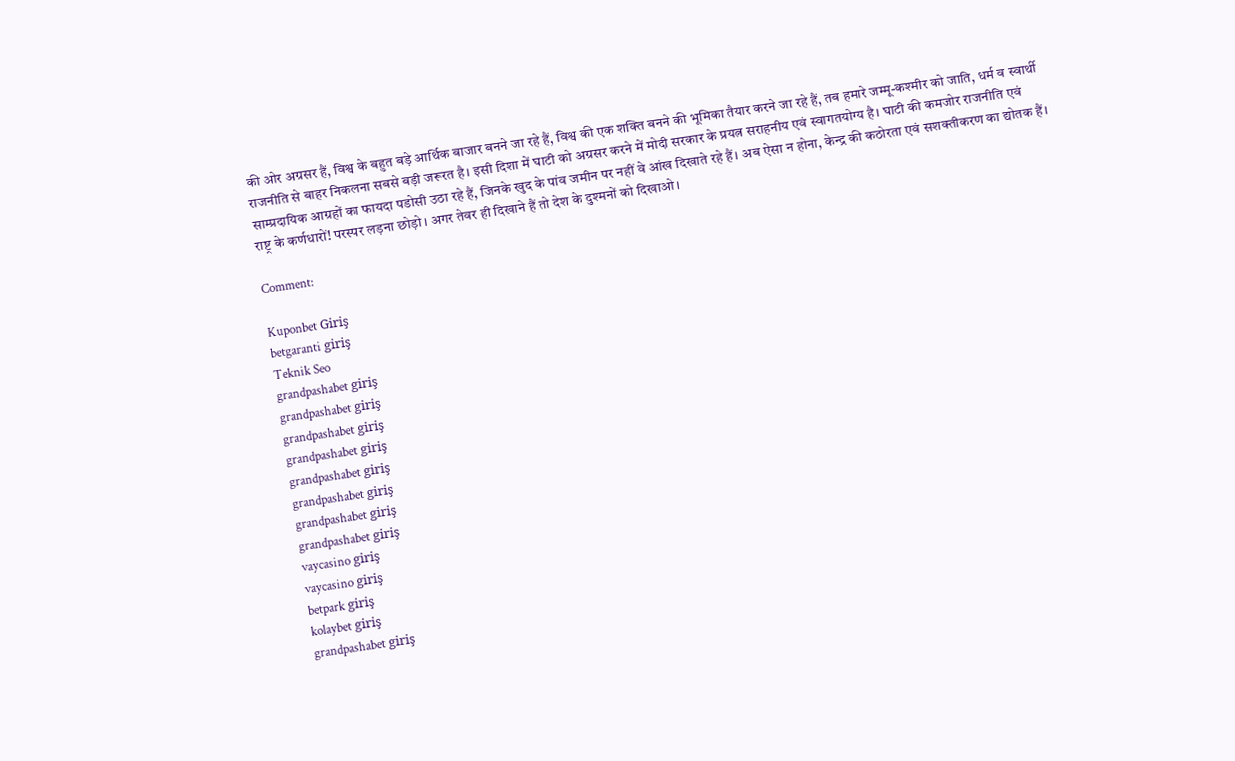की ओर अग्रसर हैं, विश्व के बहुत बड़े आर्थिक बाजार बनने जा रहे हैं, विश्व की एक शक्ति बनने की भूमिका तैयार करने जा रहे हैं, तब हमारे जम्मू-कश्मीर को जाति, धर्म व स्वार्थी राजनीति से बाहर निकलना सबसे बड़ी जरूरत है। इसी दिशा में घाटी को अग्रसर करने में मोदी सरकार के प्रयत्न सराहनीय एवं स्वागतयोग्य है। घाटी की कमजोर राजनीति एवं साम्प्रदायिक आग्रहों का फायदा पडोसी उठा रहे हैं, जिनके खुद के पांव जमीन पर नहीं वे आंख दिखाते रहे हैं। अब ऐसा न होना, केन्द्र की कठोरता एवं सशक्तीकरण का द्योतक हैं। राष्ट्र के कर्णधारों! परस्पर लड़ना छोड़ो। अगर तेवर ही दिखाने हैं तो देश के दुश्मनों को दिखाओ।

Comment:

Kuponbet Giriş
betgaranti giriş
Teknik Seo
grandpashabet giriş
grandpashabet giriş
grandpashabet giriş
grandpashabet giriş
grandpashabet giriş
grandpashabet giriş
grandpashabet giriş
grandpashabet giriş
vaycasino giriş
vaycasino giriş
betpark giriş
kolaybet giriş
grandpashabet giriş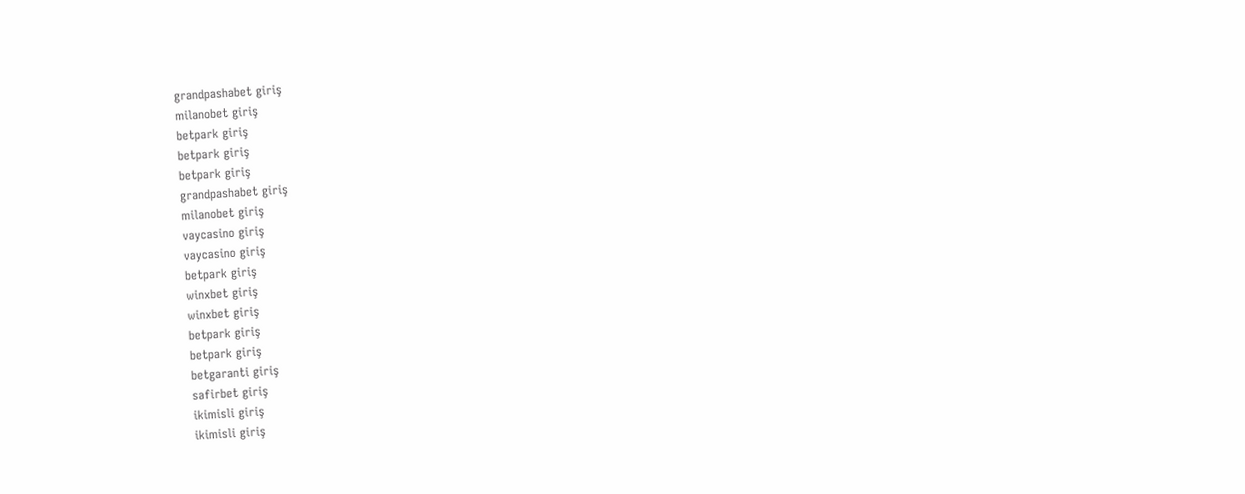grandpashabet giriş
milanobet giriş
betpark giriş
betpark giriş
betpark giriş
grandpashabet giriş
milanobet giriş
vaycasino giriş
vaycasino giriş
betpark giriş
winxbet giriş
winxbet giriş
betpark giriş
betpark giriş
betgaranti giriş
safirbet giriş
ikimisli giriş
ikimisli giriş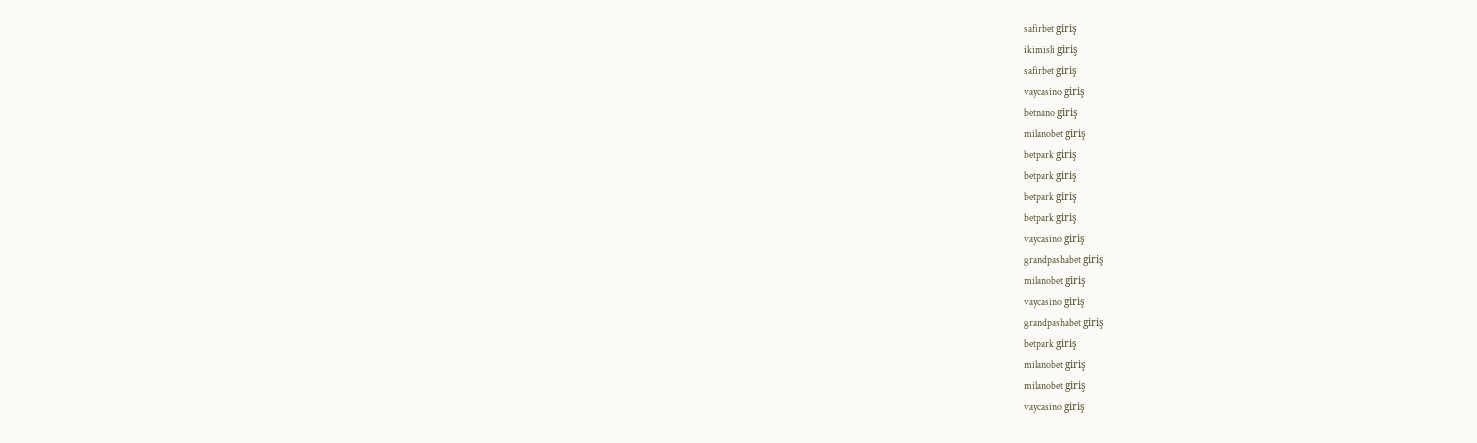safirbet giriş
ikimisli giriş
safirbet giriş
vaycasino giriş
betnano giriş
milanobet giriş
betpark giriş
betpark giriş
betpark giriş
betpark giriş
vaycasino giriş
grandpashabet giriş
milanobet giriş
vaycasino giriş
grandpashabet giriş
betpark giriş
milanobet giriş
milanobet giriş
vaycasino giriş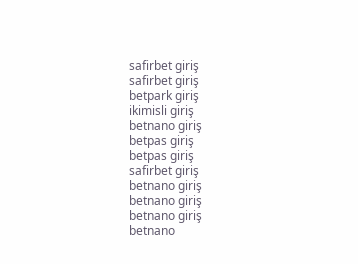safirbet giriş
safirbet giriş
betpark giriş
ikimisli giriş
betnano giriş
betpas giriş
betpas giriş
safirbet giriş
betnano giriş
betnano giriş
betnano giriş
betnano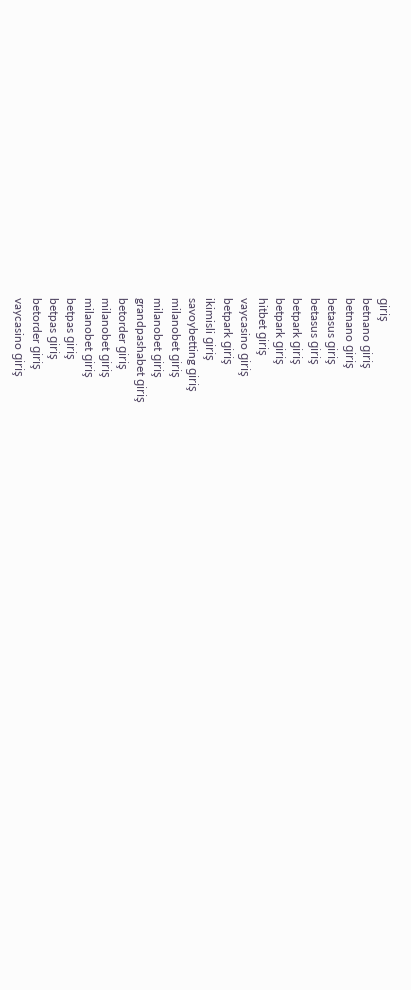giriş
betnano giriş
betnano giriş
betasus giriş
betasus giriş
betpark giriş
betpark giriş
hitbet giriş
vaycasino giriş
betpark giriş
ikimisli giriş
savoybetting giriş
milanobet giriş
milanobet giriş
grandpashabet giriş
betorder giriş
milanobet giriş
milanobet giriş
betpas giriş
betpas giriş
betorder giriş
vaycasino giriş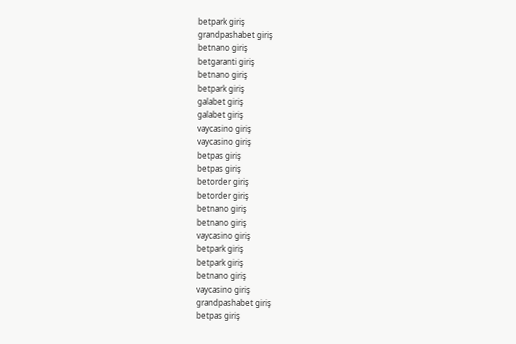betpark giriş
grandpashabet giriş
betnano giriş
betgaranti giriş
betnano giriş
betpark giriş
galabet giriş
galabet giriş
vaycasino giriş
vaycasino giriş
betpas giriş
betpas giriş
betorder giriş
betorder giriş
betnano giriş
betnano giriş
vaycasino giriş
betpark giriş
betpark giriş
betnano giriş
vaycasino giriş
grandpashabet giriş
betpas giriş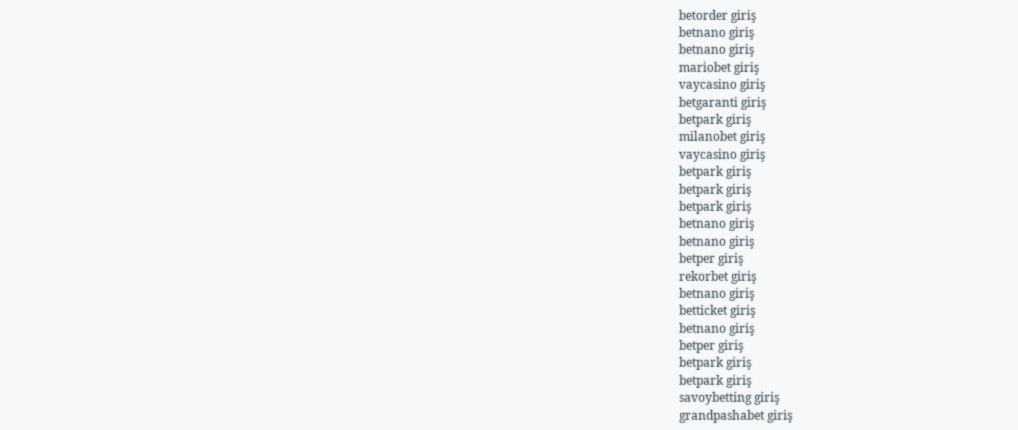betorder giriş
betnano giriş
betnano giriş
mariobet giriş
vaycasino giriş
betgaranti giriş
betpark giriş
milanobet giriş
vaycasino giriş
betpark giriş
betpark giriş
betpark giriş
betnano giriş
betnano giriş
betper giriş
rekorbet giriş
betnano giriş
betticket giriş
betnano giriş
betper giriş
betpark giriş
betpark giriş
savoybetting giriş
grandpashabet giriş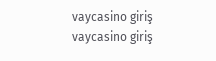vaycasino giriş
vaycasino giriş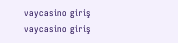vaycasino giriş
vaycasino giriş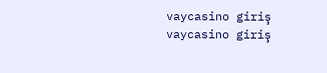vaycasino giriş
vaycasino giriş